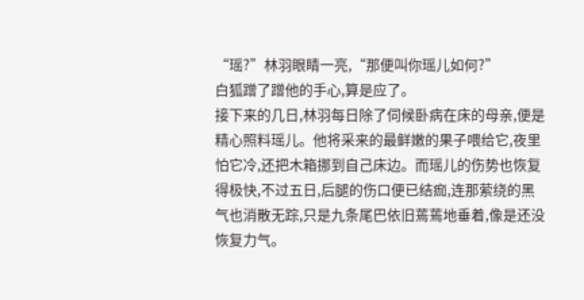“瑶?”林羽眼睛一亮,“那便叫你瑶儿如何?”
白狐蹭了蹭他的手心,算是应了。
接下来的几日,林羽每日除了伺候卧病在床的母亲,便是精心照料瑶儿。他将采来的最鲜嫩的果子喂给它,夜里怕它冷,还把木箱挪到自己床边。而瑶儿的伤势也恢复得极快,不过五日,后腿的伤口便已结痂,连那萦绕的黑气也消散无踪,只是九条尾巴依旧蔫蔫地垂着,像是还没恢复力气。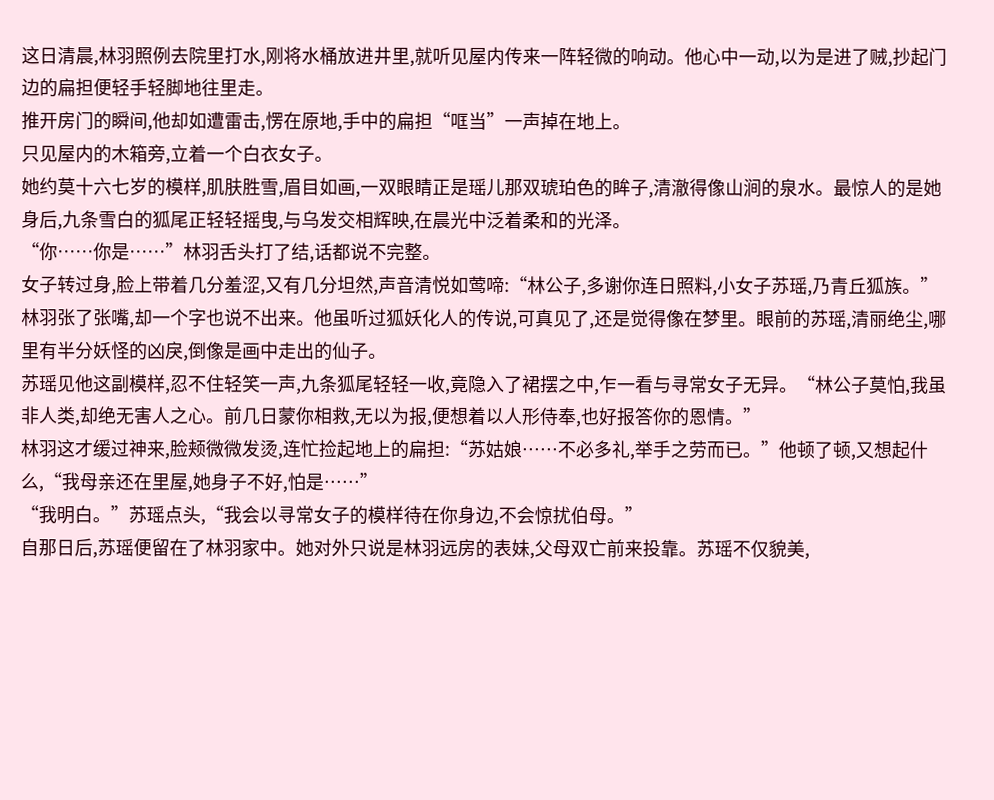这日清晨,林羽照例去院里打水,刚将水桶放进井里,就听见屋内传来一阵轻微的响动。他心中一动,以为是进了贼,抄起门边的扁担便轻手轻脚地往里走。
推开房门的瞬间,他却如遭雷击,愣在原地,手中的扁担“哐当”一声掉在地上。
只见屋内的木箱旁,立着一个白衣女子。
她约莫十六七岁的模样,肌肤胜雪,眉目如画,一双眼睛正是瑶儿那双琥珀色的眸子,清澈得像山涧的泉水。最惊人的是她身后,九条雪白的狐尾正轻轻摇曳,与乌发交相辉映,在晨光中泛着柔和的光泽。
“你……你是……”林羽舌头打了结,话都说不完整。
女子转过身,脸上带着几分羞涩,又有几分坦然,声音清悦如莺啼:“林公子,多谢你连日照料,小女子苏瑶,乃青丘狐族。”
林羽张了张嘴,却一个字也说不出来。他虽听过狐妖化人的传说,可真见了,还是觉得像在梦里。眼前的苏瑶,清丽绝尘,哪里有半分妖怪的凶戾,倒像是画中走出的仙子。
苏瑶见他这副模样,忍不住轻笑一声,九条狐尾轻轻一收,竟隐入了裙摆之中,乍一看与寻常女子无异。“林公子莫怕,我虽非人类,却绝无害人之心。前几日蒙你相救,无以为报,便想着以人形侍奉,也好报答你的恩情。”
林羽这才缓过神来,脸颊微微发烫,连忙捡起地上的扁担:“苏姑娘……不必多礼,举手之劳而已。”他顿了顿,又想起什么,“我母亲还在里屋,她身子不好,怕是……”
“我明白。”苏瑶点头,“我会以寻常女子的模样待在你身边,不会惊扰伯母。”
自那日后,苏瑶便留在了林羽家中。她对外只说是林羽远房的表妹,父母双亡前来投靠。苏瑶不仅貌美,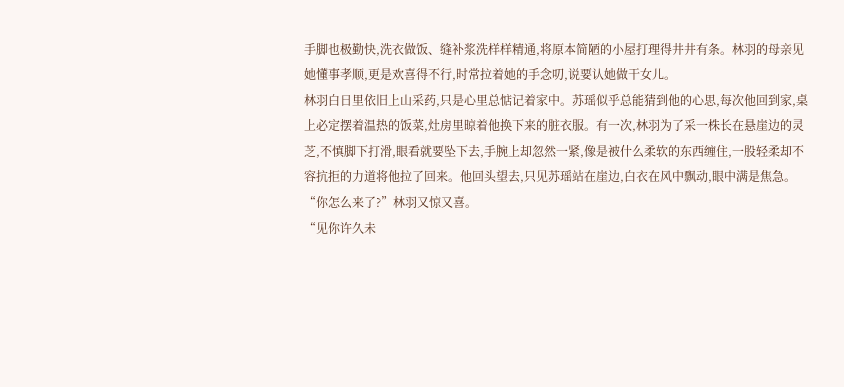手脚也极勤快,洗衣做饭、缝补浆洗样样精通,将原本简陋的小屋打理得井井有条。林羽的母亲见她懂事孝顺,更是欢喜得不行,时常拉着她的手念叨,说要认她做干女儿。
林羽白日里依旧上山采药,只是心里总惦记着家中。苏瑶似乎总能猜到他的心思,每次他回到家,桌上必定摆着温热的饭菜,灶房里晾着他换下来的脏衣服。有一次,林羽为了采一株长在悬崖边的灵芝,不慎脚下打滑,眼看就要坠下去,手腕上却忽然一紧,像是被什么柔软的东西缠住,一股轻柔却不容抗拒的力道将他拉了回来。他回头望去,只见苏瑶站在崖边,白衣在风中飘动,眼中满是焦急。
“你怎么来了?”林羽又惊又喜。
“见你许久未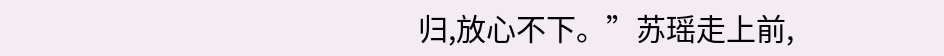归,放心不下。”苏瑶走上前,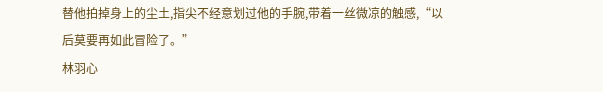替他拍掉身上的尘土,指尖不经意划过他的手腕,带着一丝微凉的触感,“以后莫要再如此冒险了。”
林羽心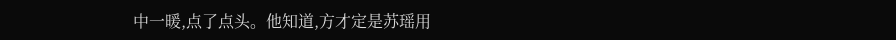中一暖,点了点头。他知道,方才定是苏瑶用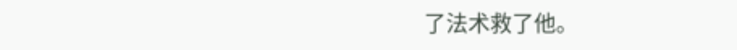了法术救了他。